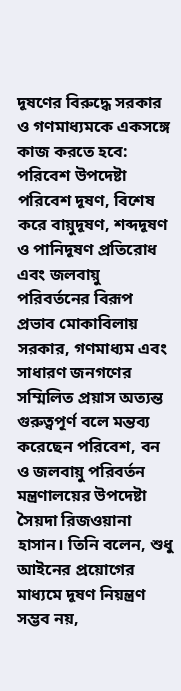দূষণের বিরুদ্ধে সরকার ও গণমাধ্যমকে একসঙ্গে কাজ করতে হবে: পরিবেশ উপদেষ্টা
পরিবেশ দূষণ, বিশেষ করে বায়ুদূষণ, শব্দদূষণ ও পানিদূষণ প্রতিরোধ এবং জলবায়ু পরিবর্তনের বিরূপ প্রভাব মোকাবিলায় সরকার, গণমাধ্যম এবং সাধারণ জনগণের সম্মিলিত প্রয়াস অত্যন্ত গুরুত্বপূর্ণ বলে মন্তব্য করেছেন পরিবেশ, বন ও জলবায়ু পরিবর্তন মন্ত্রণালয়ের উপদেষ্টা সৈয়দা রিজওয়ানা হাসান। তিনি বলেন, শুধু আইনের প্রয়োগের মাধ্যমে দূষণ নিয়ন্ত্রণ সম্ভব নয়,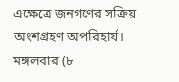এক্ষেত্রে জনগণের সক্রিয় অংশগ্রহণ অপরিহার্য। মঙ্গলবার (৮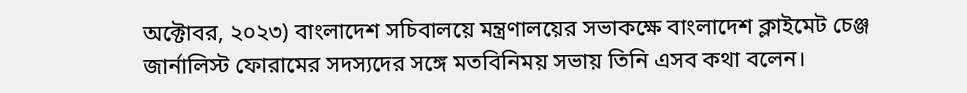অক্টোবর, ২০২৩) বাংলাদেশ সচিবালয়ে মন্ত্রণালয়ের সভাকক্ষে বাংলাদেশ ক্লাইমেট চেঞ্জ জার্নালিস্ট ফোরামের সদস্যদের সঙ্গে মতবিনিময় সভায় তিনি এসব কথা বলেন।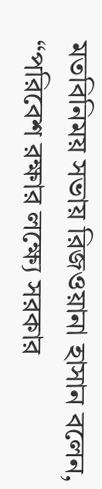মতবিনিময় সভায় রিজওয়ানা হাসান বলেন, “পরিবেশ রক্ষার লক্ষ্যে সরকার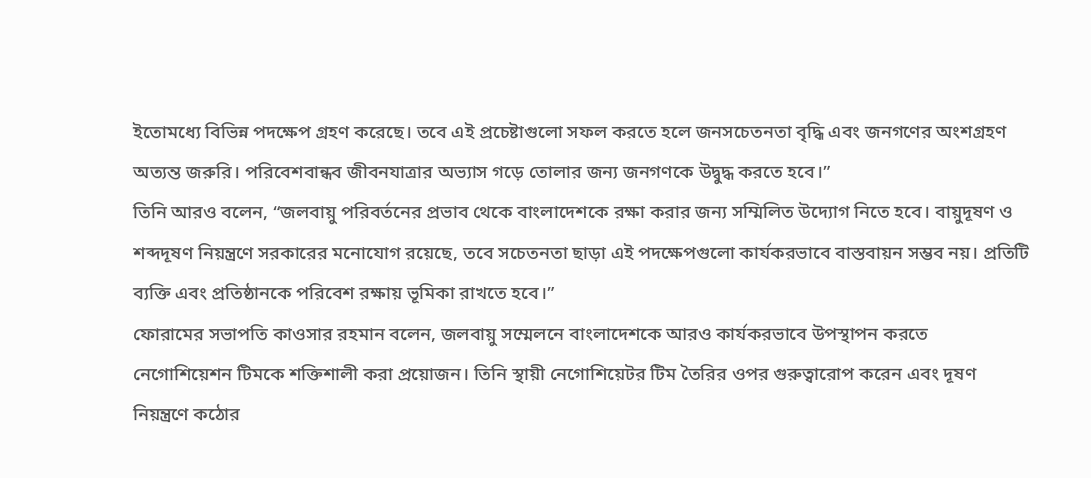ইতোমধ্যে বিভিন্ন পদক্ষেপ গ্রহণ করেছে। তবে এই প্রচেষ্টাগুলো সফল করতে হলে জনসচেতনতা বৃদ্ধি এবং জনগণের অংশগ্রহণ অত্যন্ত জরুরি। পরিবেশবান্ধব জীবনযাত্রার অভ্যাস গড়ে তোলার জন্য জনগণকে উদ্বুদ্ধ করতে হবে।”
তিনি আরও বলেন, “জলবায়ু পরিবর্তনের প্রভাব থেকে বাংলাদেশকে রক্ষা করার জন্য সম্মিলিত উদ্যোগ নিতে হবে। বায়ুদূষণ ও শব্দদূষণ নিয়ন্ত্রণে সরকারের মনোযোগ রয়েছে, তবে সচেতনতা ছাড়া এই পদক্ষেপগুলো কার্যকরভাবে বাস্তবায়ন সম্ভব নয়। প্রতিটি ব্যক্তি এবং প্রতিষ্ঠানকে পরিবেশ রক্ষায় ভূমিকা রাখতে হবে।”
ফোরামের সভাপতি কাওসার রহমান বলেন, জলবায়ু সম্মেলনে বাংলাদেশকে আরও কার্যকরভাবে উপস্থাপন করতে নেগোশিয়েশন টিমকে শক্তিশালী করা প্রয়োজন। তিনি স্থায়ী নেগোশিয়েটর টিম তৈরির ওপর গুরুত্বারোপ করেন এবং দূষণ নিয়ন্ত্রণে কঠোর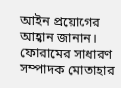আইন প্রয়োগের আহ্বান জানান।
ফোরামের সাধারণ সম্পাদক মোতাহার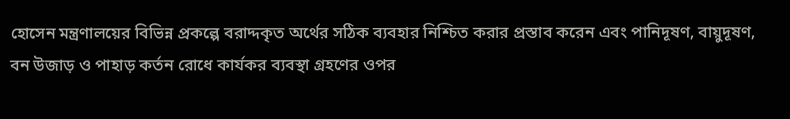হোসেন মন্ত্রণালয়ের বিভিন্ন প্রকল্পে বরাদ্দকৃত অর্থের সঠিক ব্যবহার নিশ্চিত করার প্রস্তাব করেন এবং পানিদূষণ, বায়ুদূষণ, বন উজাড় ও পাহাড় কর্তন রোধে কার্যকর ব্যবস্থা গ্রহণের ওপর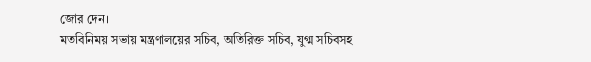জোর দেন।
মতবিনিময় সভায় মন্ত্রণালয়ের সচিব, অতিরিক্ত সচিব, যুগ্ম সচিবসহ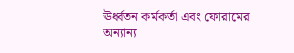ঊর্ধ্বতন কর্মকর্তা এবং ফোরামের অন্যান্য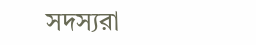সদস্যরা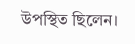উপস্থিত ছিলেন।